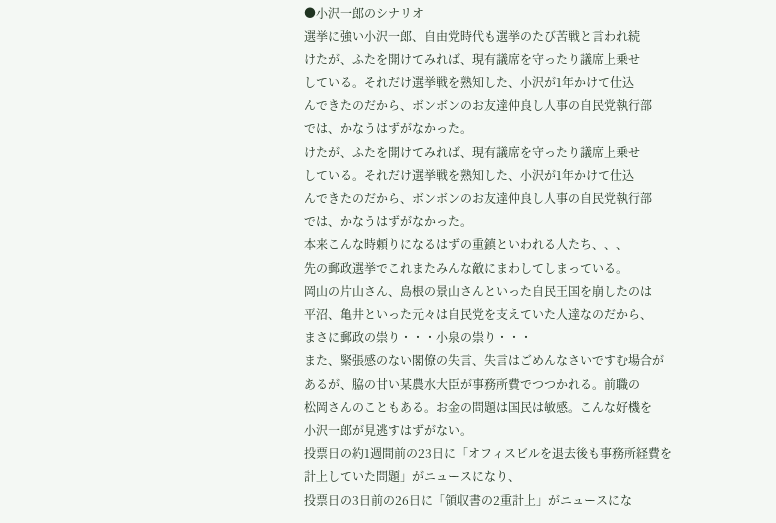●小沢一郎のシナリオ
選挙に強い小沢一郎、自由党時代も選挙のたび苦戦と言われ続
けたが、ふたを開けてみれば、現有議席を守ったり議席上乗せ
している。それだけ選挙戦を熟知した、小沢が1年かけて仕込
んできたのだから、ボンボンのお友達仲良し人事の自民党執行部
では、かなうはずがなかった。
けたが、ふたを開けてみれば、現有議席を守ったり議席上乗せ
している。それだけ選挙戦を熟知した、小沢が1年かけて仕込
んできたのだから、ボンボンのお友達仲良し人事の自民党執行部
では、かなうはずがなかった。
本来こんな時頼りになるはずの重鎮といわれる人たち、、、
先の郵政選挙でこれまたみんな敵にまわしてしまっている。
岡山の片山さん、島根の景山さんといった自民王国を崩したのは
平沼、亀井といった元々は自民党を支えていた人達なのだから、
まさに郵政の祟り・・・小泉の祟り・・・
また、緊張感のない閣僚の失言、失言はごめんなさいですむ場合が
あるが、脇の甘い某農水大臣が事務所費でつつかれる。前職の
松岡さんのこともある。お金の問題は国民は敏感。こんな好機を
小沢一郎が見逃すはずがない。
投票日の約1週間前の23日に「オフィスビルを退去後も事務所経費を
計上していた問題」がニュースになり、
投票日の3日前の26日に「領収書の2重計上」がニュースにな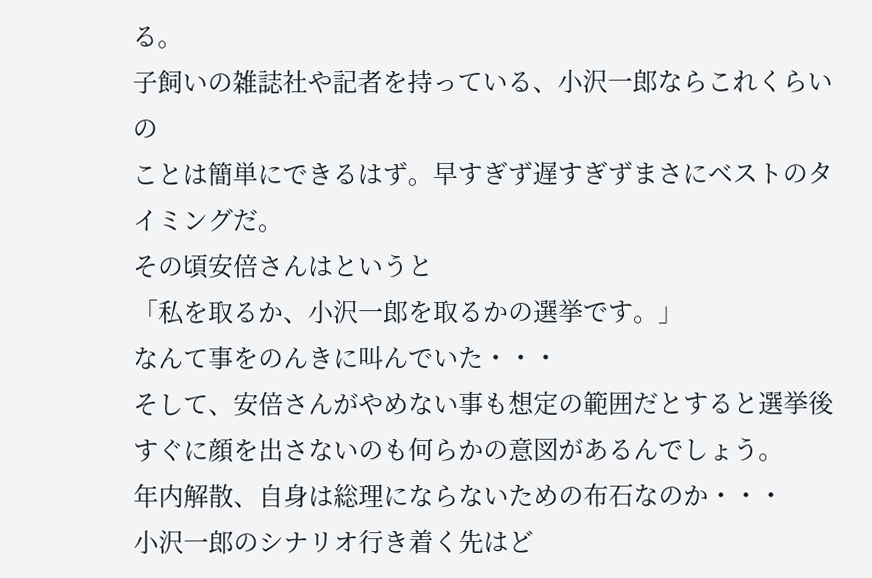る。
子飼いの雑誌社や記者を持っている、小沢一郎ならこれくらいの
ことは簡単にできるはず。早すぎず遅すぎずまさにベストのタイミングだ。
その頃安倍さんはというと
「私を取るか、小沢一郎を取るかの選挙です。」
なんて事をのんきに叫んでいた・・・
そして、安倍さんがやめない事も想定の範囲だとすると選挙後
すぐに顔を出さないのも何らかの意図があるんでしょう。
年内解散、自身は総理にならないための布石なのか・・・
小沢一郎のシナリオ行き着く先はど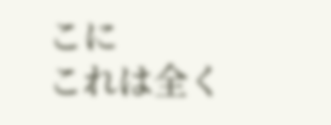こに
これは全く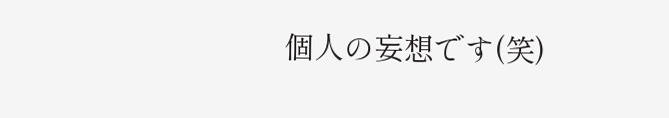個人の妄想です(笑)